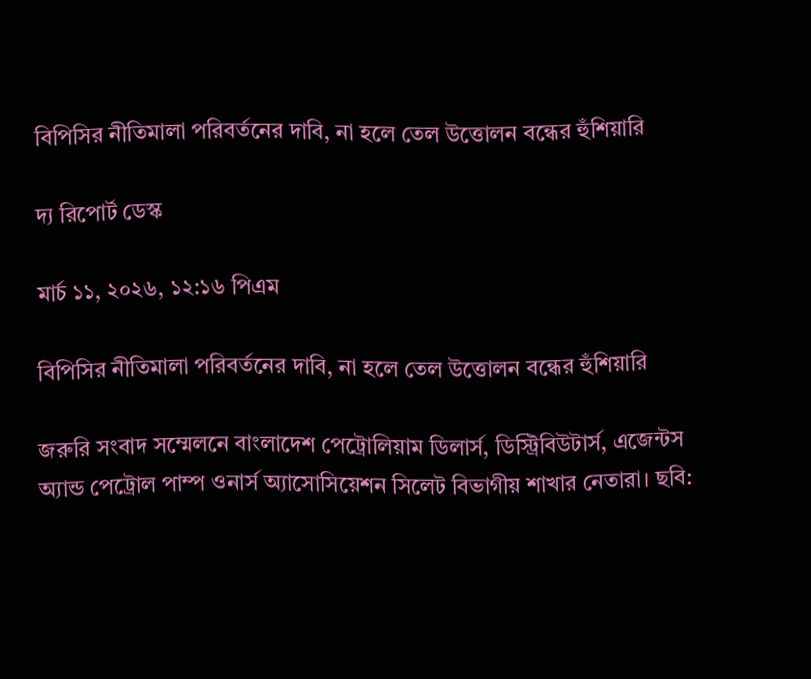বিপিসির নীতিমালা পরিবর্তনের দাবি, না হলে তেল উত্তোলন বন্ধের হুঁশিয়ারি

দ্য রিপোর্ট ডেস্ক

মার্চ ১১, ২০২৬, ১২:১৬ পিএম

বিপিসির নীতিমালা পরিবর্তনের দাবি, না হলে তেল উত্তোলন বন্ধের হুঁশিয়ারি

জরুরি সংবাদ সম্মেলনে বাংলাদেশ পেট্রোলিয়াম ডিলার্স, ডিস্ট্রিবিউটার্স, এজেন্টস অ্যান্ড পেট্রোল পাম্প ওনার্স অ্যাসোসিয়েশন সিলেট বিভাগীয় শাখার নেতারা। ছবি: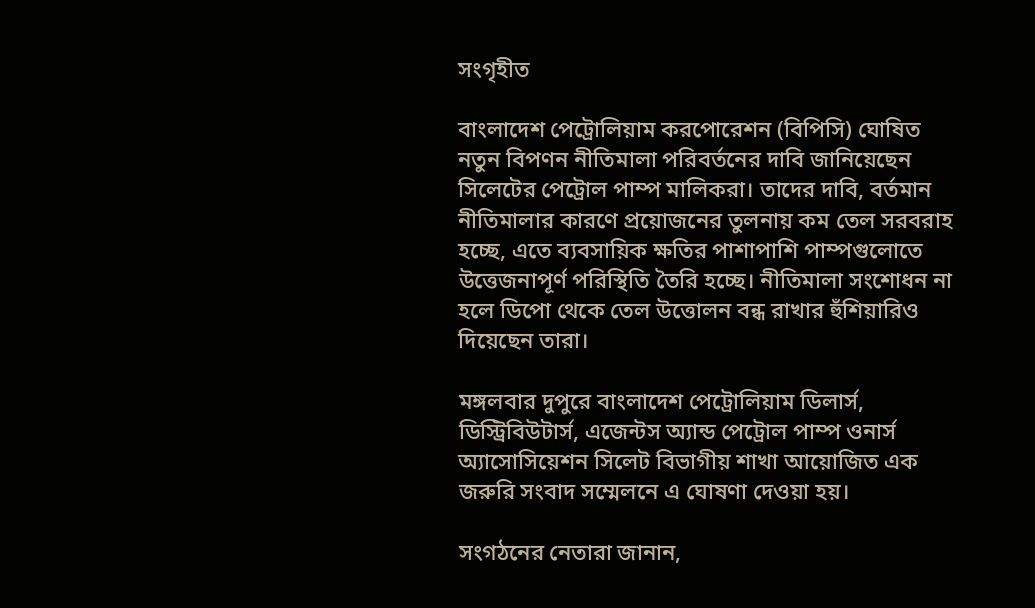সংগৃহীত

বাংলাদেশ পেট্রোলিয়াম করপোরেশন (বিপিসি) ঘোষিত নতুন বিপণন নীতিমালা পরিবর্তনের দাবি জানিয়েছেন সিলেটের পেট্রোল পাম্প মালিকরা। তাদের দাবি, বর্তমান নীতিমালার কারণে প্রয়োজনের তুলনায় কম তেল সরবরাহ হচ্ছে, এতে ব্যবসায়িক ক্ষতির পাশাপাশি পাম্পগুলোতে উত্তেজনাপূর্ণ পরিস্থিতি তৈরি হচ্ছে। নীতিমালা সংশোধন না হলে ডিপো থেকে তেল উত্তোলন বন্ধ রাখার হুঁশিয়ারিও দিয়েছেন তারা।

মঙ্গলবার দুপুরে বাংলাদেশ পেট্রোলিয়াম ডিলার্স, ডিস্ট্রিবিউটার্স, এজেন্টস অ্যান্ড পেট্রোল পাম্প ওনার্স অ্যাসোসিয়েশন সিলেট বিভাগীয় শাখা আয়োজিত এক জরুরি সংবাদ সম্মেলনে এ ঘোষণা দেওয়া হয়।

সংগঠনের নেতারা জানান,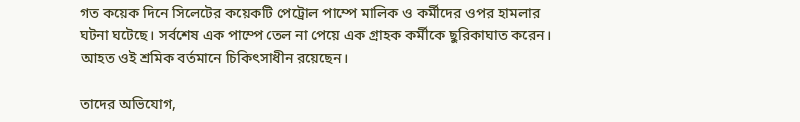গত কয়েক দিনে সিলেটের কয়েকটি পেট্রোল পাম্পে মালিক ও কর্মীদের ওপর হামলার ঘটনা ঘটেছে। সর্বশেষ এক পাম্পে তেল না পেয়ে এক গ্রাহক কর্মীকে ছুরিকাঘাত করেন। আহত ওই শ্রমিক বর্তমানে চিকিৎসাধীন রয়েছেন।

তাদের অভিযোগ,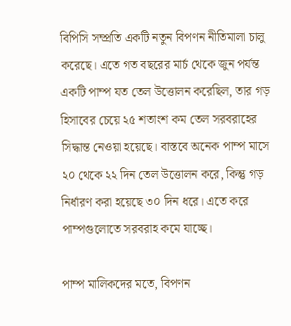বিপিসি সম্প্রতি একটি নতুন বিপণন নীতিমালা চালু করেছে। এতে গত বছরের মার্চ থেকে জুন পর্যন্ত একটি পাম্প যত তেল উত্তোলন করেছিল, তার গড় হিসাবের চেয়ে ২৫ শতাংশ কম তেল সরবরাহের সিদ্ধান্ত নেওয়া হয়েছে। বাস্তবে অনেক পাম্প মাসে ২০ থেকে ২২ দিন তেল উত্তোলন করে, কিন্তু গড় নির্ধারণ করা হয়েছে ৩০ দিন ধরে। এতে করে পাম্পগুলোতে সরবরাহ কমে যাচ্ছে।

পাম্প মালিকদের মতে, বিপণন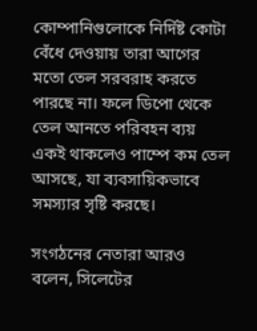কোম্পানিগুলোকে নির্দিষ্ট কোটা বেঁধে দেওয়ায় তারা আগের মতো তেল সরবরাহ করতে পারছে না। ফলে ডিপো থেকে তেল আনতে পরিবহন ব্যয় একই থাকলেও পাম্পে কম তেল আসছে, যা ব্যবসায়িকভাবে সমস্যার সৃষ্টি করছে।

সংগঠনের নেতারা আরও বলেন, সিলেটের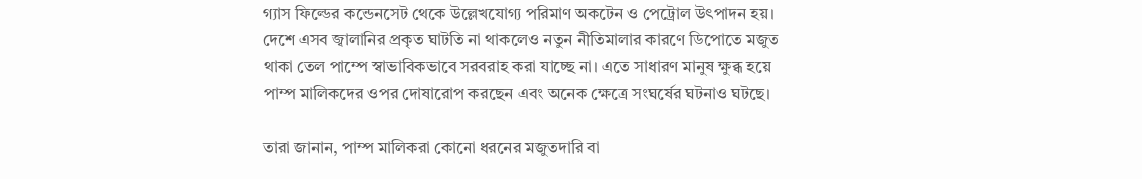গ্যাস ফিল্ডের কন্ডেনসেট থেকে উল্লেখযোগ্য পরিমাণ অকটেন ও পেট্রোল উৎপাদন হয়। দেশে এসব জ্বালানির প্রকৃত ঘাটতি না থাকলেও নতুন নীতিমালার কারণে ডিপোতে মজুত থাকা তেল পাম্পে স্বাভাবিকভাবে সরবরাহ করা যাচ্ছে না। এতে সাধারণ মানুষ ক্ষুব্ধ হয়ে পাম্প মালিকদের ওপর দোষারোপ করছেন এবং অনেক ক্ষেত্রে সংঘর্ষের ঘটনাও ঘটছে।

তারা জানান, পাম্প মালিকরা কোনো ধরনের মজুতদারি বা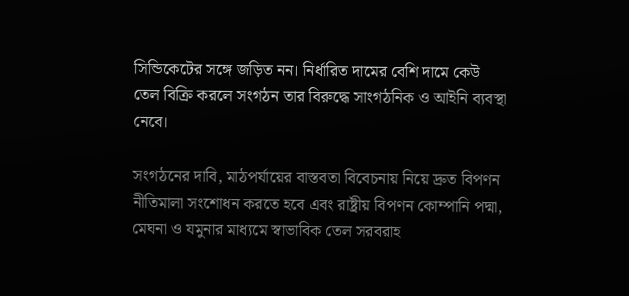সিন্ডিকেটের সঙ্গে জড়িত নন। নির্ধারিত দামের বেশি দামে কেউ তেল বিক্রি করলে সংগঠন তার বিরুদ্ধে সাংগঠনিক ও আইনি ব্যবস্থা নেবে।

সংগঠনের দাবি, মাঠপর্যায়ের বাস্তবতা বিবেচনায় নিয়ে দ্রুত বিপণন নীতিমালা সংশোধন করতে হবে এবং রাষ্ট্রীয় বিপণন কোম্পানি পদ্মা, মেঘনা ও যমুনার মাধ্যমে স্বাভাবিক তেল সরবরাহ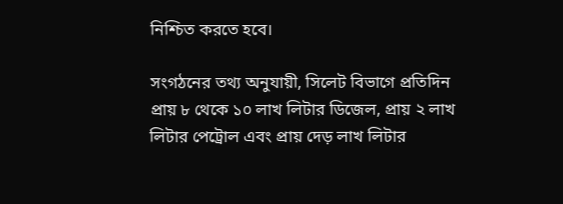নিশ্চিত করতে হবে।

সংগঠনের তথ্য অনুযায়ী, সিলেট বিভাগে প্রতিদিন প্রায় ৮ থেকে ১০ লাখ লিটার ডিজেল, প্রায় ২ লাখ লিটার পেট্রোল এবং প্রায় দেড় লাখ লিটার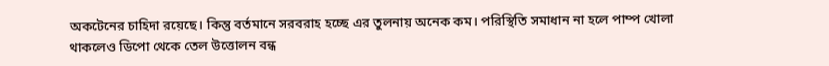অকটেনের চাহিদা রয়েছে। কিন্তু বর্তমানে সরবরাহ হচ্ছে এর তুলনায় অনেক কম। পরিস্থিতি সমাধান না হলে পাম্প খোলা থাকলেও ডিপো থেকে তেল উত্তোলন বন্ধ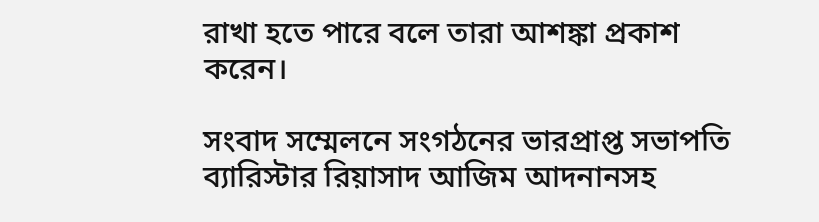রাখা হতে পারে বলে তারা আশঙ্কা প্রকাশ করেন।

সংবাদ সম্মেলনে সংগঠনের ভারপ্রাপ্ত সভাপতি ব্যারিস্টার রিয়াসাদ আজিম আদনানসহ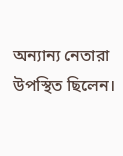অন্যান্য নেতারা উপস্থিত ছিলেন।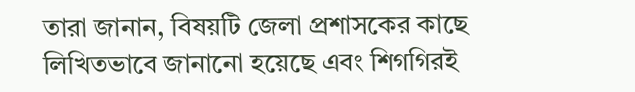তারা জানান, বিষয়টি জেলা প্রশাসকের কাছে লিখিতভাবে জানানো হয়েছে এবং শিগগিরই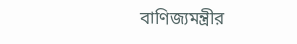বাণিজ্যমন্ত্রীর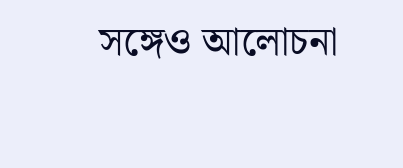সঙ্গেও আলোচনা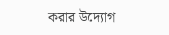করার উদ্যোগ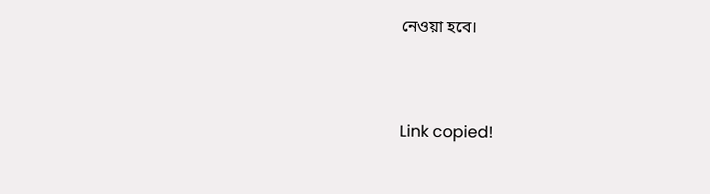নেওয়া হবে।



Link copied!